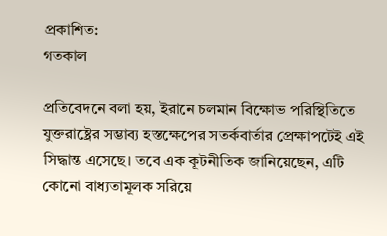প্রকাশিত:
গতকাল

প্রতিবেদনে বলা হয়, ইরানে চলমান বিক্ষোভ পরিস্থিতিতে যুক্তরাষ্ট্রের সম্ভাব্য হস্তক্ষেপের সতর্কবার্তার প্রেক্ষাপটেই এই সিদ্ধান্ত এসেছে। তবে এক কূটনীতিক জানিয়েছেন, এটি কোনো বাধ্যতামূলক সরিয়ে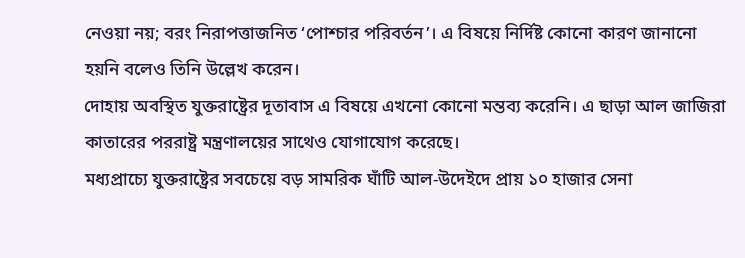নেওয়া নয়; বরং নিরাপত্তাজনিত ‘পোশ্চার পরিবর্তন’। এ বিষয়ে নির্দিষ্ট কোনো কারণ জানানো হয়নি বলেও তিনি উল্লেখ করেন।
দোহায় অবস্থিত যুক্তরাষ্ট্রের দূতাবাস এ বিষয়ে এখনো কোনো মন্তব্য করেনি। এ ছাড়া আল জাজিরা কাতারের পররাষ্ট্র মন্ত্রণালয়ের সাথেও যোগাযোগ করেছে।
মধ্যপ্রাচ্যে যুক্তরাষ্ট্রের সবচেয়ে বড় সামরিক ঘাঁটি আল-উদেইদে প্রায় ১০ হাজার সেনা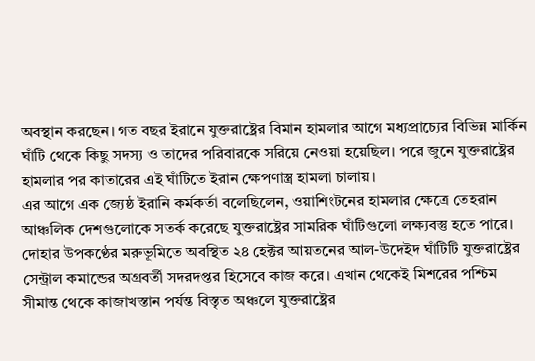অবস্থান করছেন। গত বছর ইরানে যুক্তরাষ্ট্রের বিমান হামলার আগে মধ্যপ্রাচ্যের বিভিন্ন মার্কিন ঘাঁটি থেকে কিছু সদস্য ও তাদের পরিবারকে সরিয়ে নেওয়া হয়েছিল। পরে জুনে যুক্তরাষ্ট্রের হামলার পর কাতারের এই ঘাঁটিতে ইরান ক্ষেপণাস্ত্র হামলা চালায়।
এর আগে এক জ্যেষ্ঠ ইরানি কর্মকর্তা বলেছিলেন, ওয়াশিংটনের হামলার ক্ষেত্রে তেহরান আঞ্চলিক দেশগুলোকে সতর্ক করেছে যুক্তরাষ্ট্রের সামরিক ঘাঁটিগুলো লক্ষ্যবস্তু হতে পারে।
দোহার উপকণ্ঠের মরুভূমিতে অবস্থিত ২৪ হেক্টর আয়তনের আল-উদেইদ ঘাঁটিটি যুক্তরাষ্ট্রের সেন্ট্রাল কমান্ডের অগ্রবর্তী সদরদপ্তর হিসেবে কাজ করে। এখান থেকেই মিশরের পশ্চিম সীমান্ত থেকে কাজাখস্তান পর্যন্ত বিস্তৃত অঞ্চলে যুক্তরাষ্ট্রের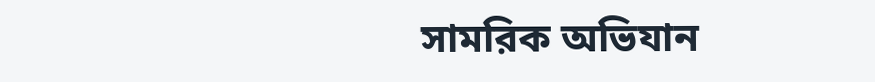সামরিক অভিযান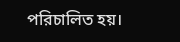পরিচালিত হয়।